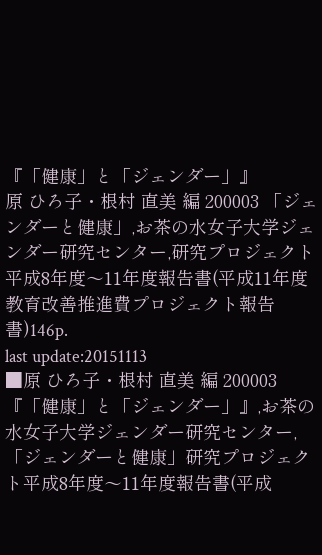『「健康」と「ジェンダー」』
原 ひろ子・根村 直美 編 200003 「ジェンダーと健康」,お茶の水女子大学ジェンダー研究センター,研究プロジェクト平成8年度〜11年度報告書(平成11年度教育改善推進費プロジェクト報告書)146p.
last update:20151113
■原 ひろ子・根村 直美 編 200003 『「健康」と「ジェンダー」』,お茶の水女子大学ジェンダー研究センター,「ジェンダーと健康」研究プロジェクト平成8年度〜11年度報告書(平成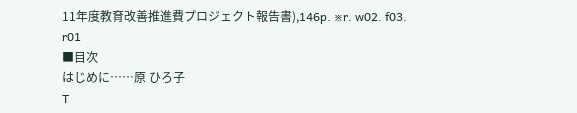11年度教育改善推進費プロジェクト報告書),146p. ※r. w02. f03. r01
■目次
はじめに……原 ひろ子
T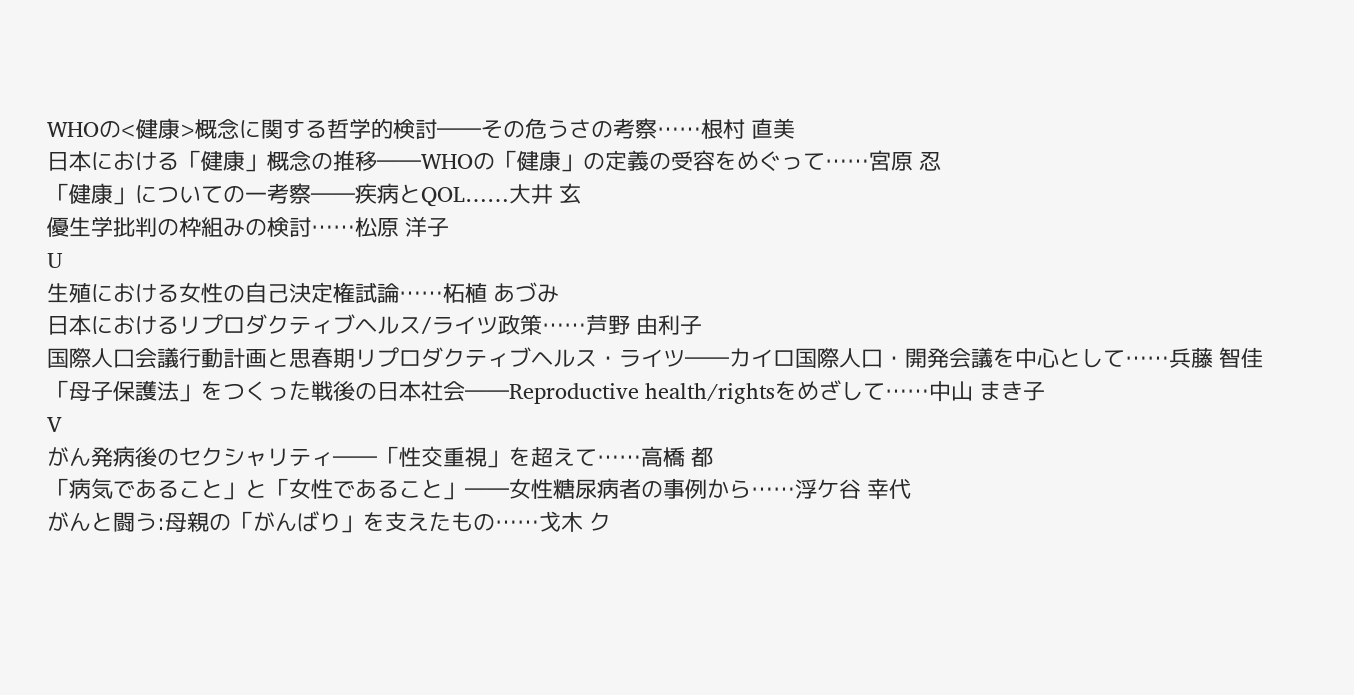WHOの<健康>概念に関する哲学的検討――その危うさの考察……根村 直美
日本における「健康」概念の推移――WHOの「健康」の定義の受容をめぐって……宮原 忍
「健康」についての一考察――疾病とQOL……大井 玄
優生学批判の枠組みの検討……松原 洋子
U
生殖における女性の自己決定権試論……柘植 あづみ
日本におけるリプロダクティブヘルス/ライツ政策……芦野 由利子
国際人口会議行動計画と思春期リプロダクティブヘルス・ライツ――カイロ国際人口・開発会議を中心として……兵藤 智佳
「母子保護法」をつくった戦後の日本社会――Reproductive health/rightsをめざして……中山 まき子
V
がん発病後のセクシャリティ――「性交重視」を超えて……高橋 都
「病気であること」と「女性であること」――女性糖尿病者の事例から……浮ケ谷 幸代
がんと闘う:母親の「がんばり」を支えたもの……戈木 ク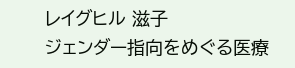レイグヒル 滋子
ジェンダー指向をめぐる医療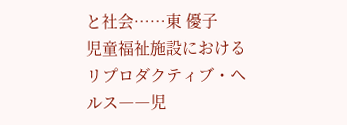と社会……東 優子
児童福祉施設におけるリプロダクティブ・ヘルス――児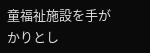童福祉施設を手がかりとし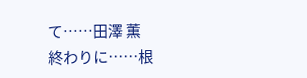て……田澤 薫
終わりに……根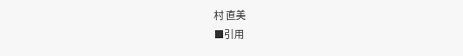村 直美
■引用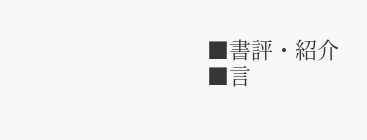■書評・紹介
■言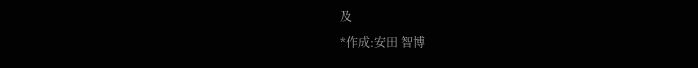及
*作成:安田 智博